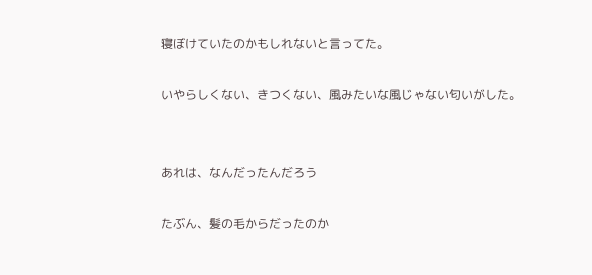寝ぼけていたのかもしれないと言ってた。

いやらしくない、きつくない、風みたいな風じゃない匂いがした。


あれは、なんだったんだろう

たぶん、髪の毛からだったのか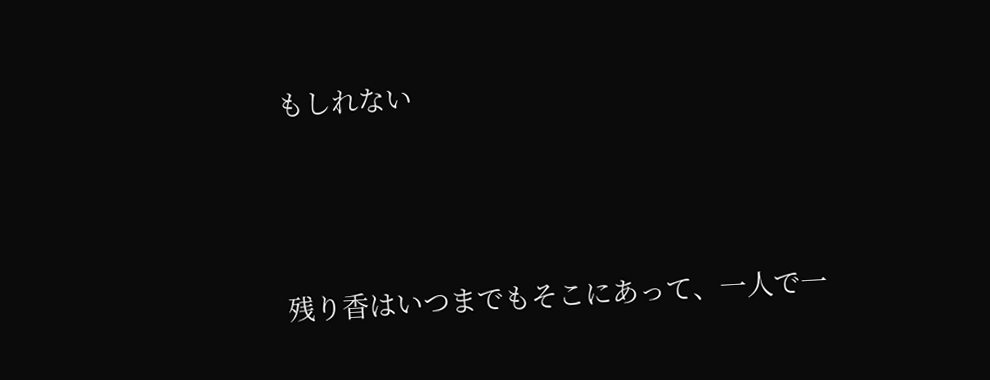もしれない



残り香はいつまでもそこにあって、一人で一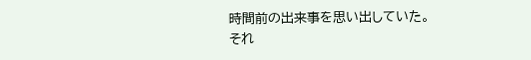時間前の出来事を思い出していた。
それ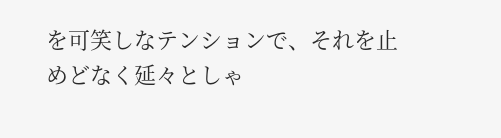を可笑しなテンションで、それを止めどなく延々としゃ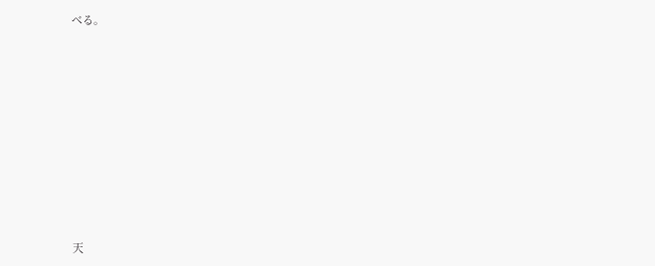べる。









天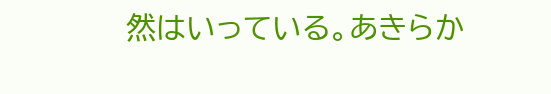然はいっている。あきらか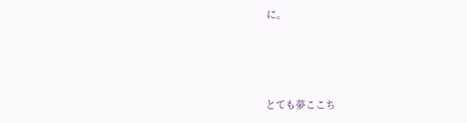に。




とても夢ここち